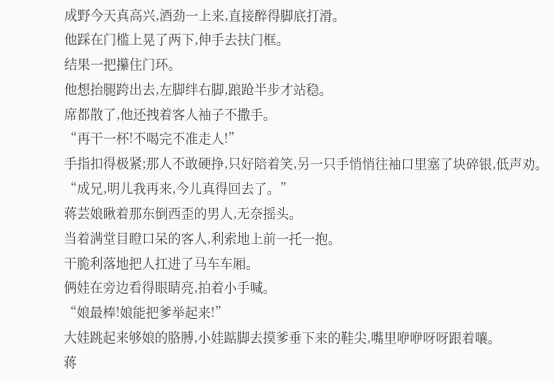成野今天真高兴,酒劲一上来,直接醉得脚底打滑。
他踩在门槛上晃了两下,伸手去扶门框。
结果一把攥住门环。
他想抬腿跨出去,左脚绊右脚,踉跄半步才站稳。
席都散了,他还拽着客人袖子不撒手。
“再干一杯!不喝完不准走人!”
手指扣得极紧;那人不敢硬挣,只好陪着笑,另一只手悄悄往袖口里塞了块碎银,低声劝。
“成兄,明儿我再来,今儿真得回去了。”
蒋芸娘瞅着那东倒西歪的男人,无奈摇头。
当着满堂目瞪口呆的客人,利索地上前一托一抱。
干脆利落地把人扛进了马车车厢。
俩娃在旁边看得眼睛亮,拍着小手喊。
“娘最棒!娘能把爹举起来!”
大娃跳起来够娘的胳膊,小娃踮脚去摸爹垂下来的鞋尖,嘴里咿咿呀呀跟着嚷。
蒋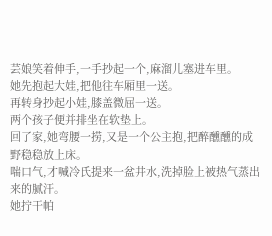芸娘笑着伸手,一手抄起一个,麻溜儿塞进车里。
她先抱起大娃,把他往车厢里一送。
再转身抄起小娃,膝盖微屈一送。
两个孩子便并排坐在软垫上。
回了家,她弯腰一捞,又是一个公主抱,把醉醺醺的成野稳稳放上床。
喘口气,才喊冷氏提来一盆井水,洗掉脸上被热气蒸出来的腻汗。
她拧干帕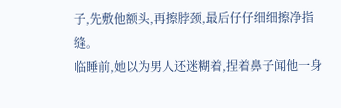子,先敷他额头,再擦脖颈,最后仔仔细细擦净指缝。
临睡前,她以为男人还迷糊着,捏着鼻子闻他一身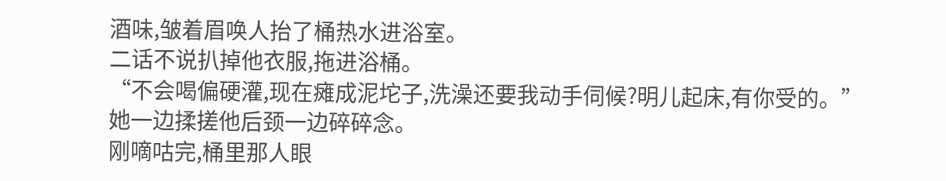酒味,皱着眉唤人抬了桶热水进浴室。
二话不说扒掉他衣服,拖进浴桶。
“不会喝偏硬灌,现在瘫成泥坨子,洗澡还要我动手伺候?明儿起床,有你受的。”
她一边揉搓他后颈一边碎碎念。
刚嘀咕完,桶里那人眼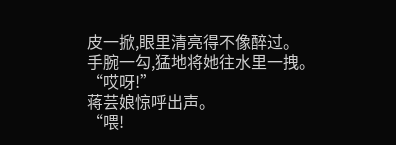皮一掀,眼里清亮得不像醉过。
手腕一勾,猛地将她往水里一拽。
“哎呀!”
蒋芸娘惊呼出声。
“喂!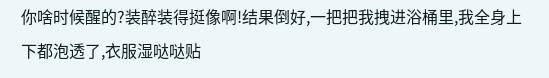你啥时候醒的?装醉装得挺像啊!结果倒好,一把把我拽进浴桶里,我全身上下都泡透了,衣服湿哒哒贴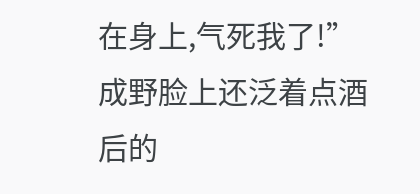在身上,气死我了!”
成野脸上还泛着点酒后的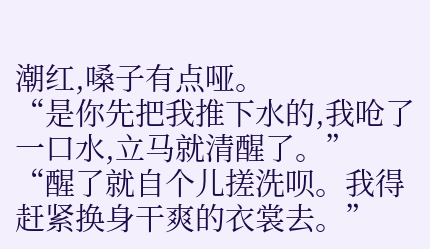潮红,嗓子有点哑。
“是你先把我推下水的,我呛了一口水,立马就清醒了。”
“醒了就自个儿搓洗呗。我得赶紧换身干爽的衣裳去。”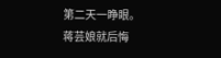第二天一睁眼。
蒋芸娘就后悔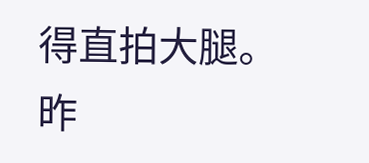得直拍大腿。
昨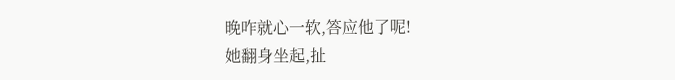晚咋就心一软,答应他了呢!
她翻身坐起,扯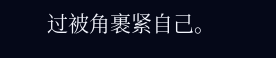过被角裹紧自己。